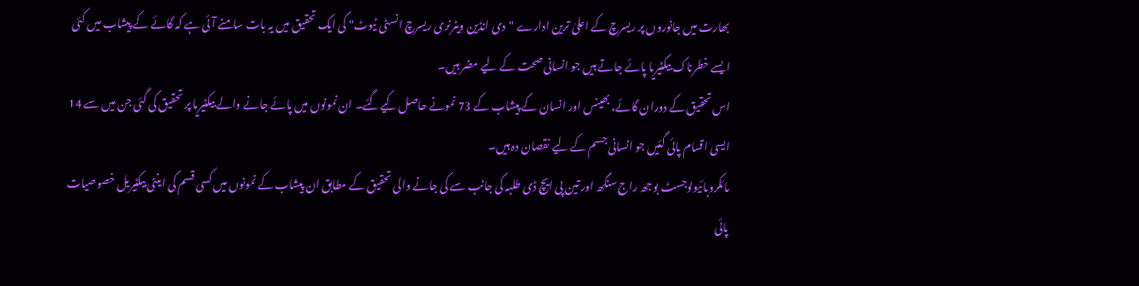بھارت میں جانوروں پر ریسرچ کے اعلیٰ ترین ادارے "دی انڈین ویٹرنری ریسرچ انسٹی ٹیوٹ" کی ایک تحقیق میں یہ بات سامنے آئی ہے کہ گائے کے پیشاب میں کئی ایسے خطرناک بیکٹیریا پائے جاتے ہیں جو انسانی صحت کے لیے مضر ہیں۔
اس تحقیق کے دوران گائے، بھینس اور انسان کے پیشاب کے 73 نمونے حاصل کیےگئے۔ ان نمونوں میں پائے جانے والے بیکٹیریا پر تحقیق کی گئی جن میں سے 14 ایسی اقسام پائی گئیں جو انسانی جسم کے لیے نقصان دہ ہیں۔
مائکروبائیولوجسٹ بوجھ راج سنگھ اور تین پی ایچ ڈی طلبہ کی جانب سے کی جانے والی تحقیق کے مطابق ان پیشاب کے نمونوں میں کسی قسم کی اینٹی بیکٹیریل خصوصیات پائی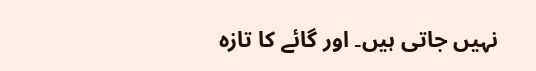نہیں جاتی ہیں۔ اور گائے کا تازہ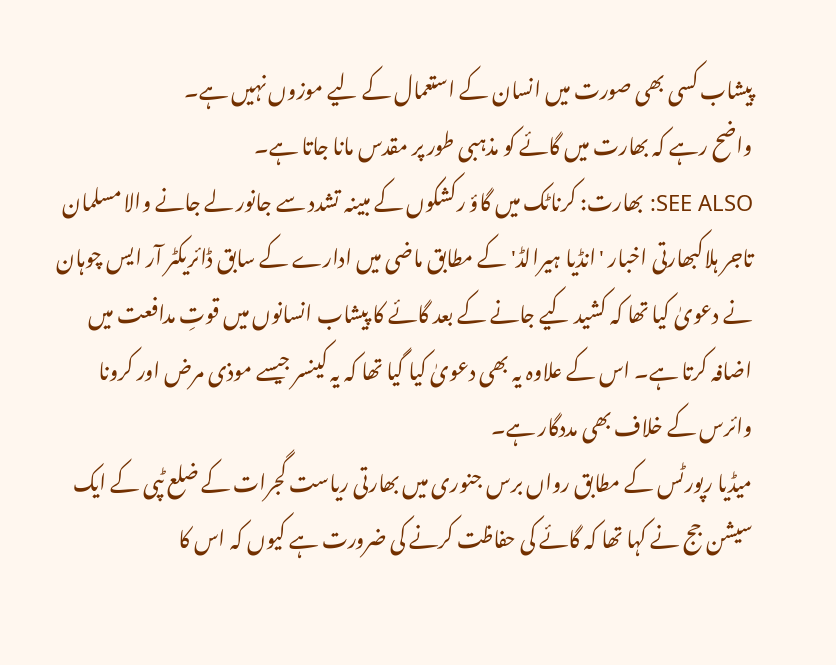پیشاب کسی بھی صورت میں انسان کے استعمال کے لیے موزوں نہیں ہے۔
واضح رہے کہ بھارت میں گائے کو مذہبی طور پر مقدس مانا جاتا ہے۔
SEE ALSO: بھارت: کرناٹک میں گاؤ رکشکوں کے مبینہ تشدد سے جانور لے جانے والا مسلمان تاجر ہلاکبھارتی اخبار 'انڈیا ہیرالڈ' کے مطابق ماضی میں ادارے کے سابق ڈائریکٹر آر ایس چوہان نے دعویٰ کیا تھا کہ کشید کیے جانے کے بعد گائے کا پیشاب انسانوں میں قوتِ مدافعت میں اضافہ کرتا ہے۔ اس کے علاوہ یہ بھی دعویٰ کیا گیا تھا کہ یہ کینسر جیسے موذی مرض اور کرونا وائرس کے خلاف بھی مددگار ہے۔
میڈیا رپورٹس کے مطابق رواں برس جنوری میں بھارتی ریاست گجرات کے ضلع ٹپی کے ایک سیشن جج نے کہا تھا کہ گائے کی حفاظت کرنے کی ضرورت ہے کیوں کہ اس کا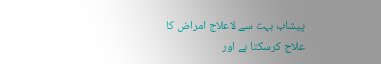پیشاب بہت سے لاعلاج امراض کا علاج کرسکتا ہے اور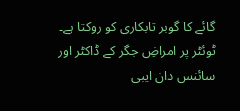گائے کا گوبر تابکاری کو روکتا ہے۔
ٹوئٹر پر امراضِ جگر کے ڈاکٹر اور سائنس دان ایبی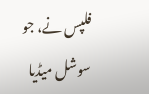فلپس نے، جو سوشل میڈیا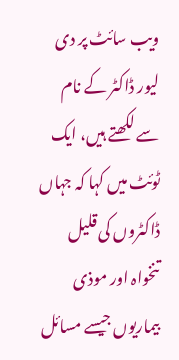ویب سائٹ پر دی لیور ڈاکٹر کے نام سے لکھتے ہیں، ایک ٹوئٹ میں کہا کہ جہاں ڈاکٹروں کی قلیل تنخواہ اور موذی بیماریوں جیسے مسائل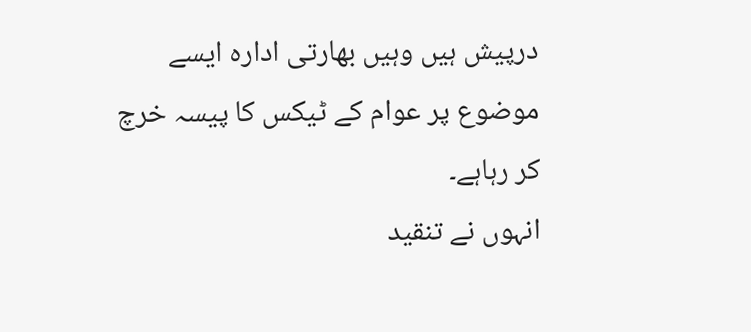درپیش ہیں وہیں بھارتی ادارہ ایسے موضوع پر عوام کے ٹیکس کا پیسہ خرچ کر رہاہے۔
انہوں نے تنقید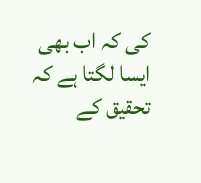کی کہ اب بھی ایسا لگتا ہے کہ تحقیق کے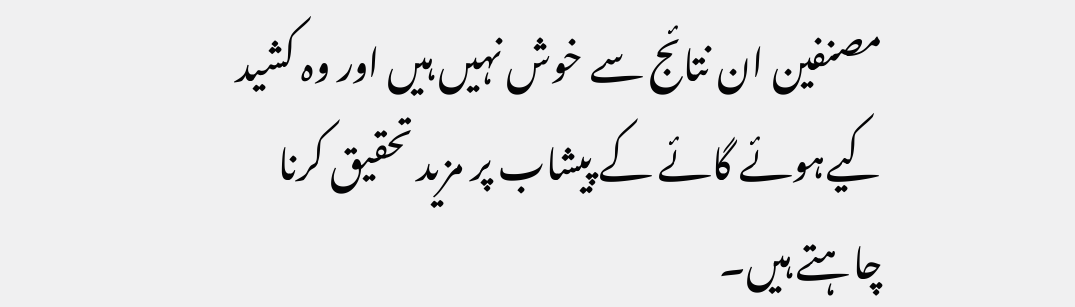مصنفین ان نتائج سے خوش نہیں ہیں اور وہ کشید کیےہوئے گائے کے پیشاب پر مزید تحقیق کرنا چاہتے ہیں۔